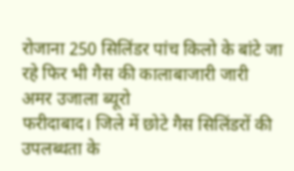रोजाना 250 सिलिंडर पांच किलो के बांटे जा रहे फिर भी गैस की कालाबाजारी जारी
अमर उजाला ब्यूरो
फरीदाबाद। जिले में छोटे गैस सिलिंडरों की उपलब्धता के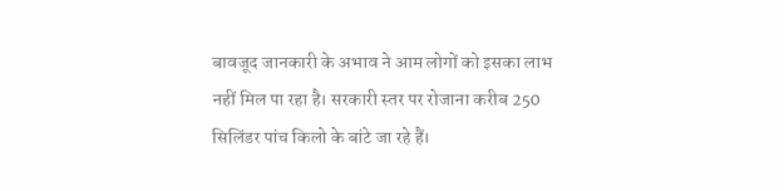बावजूद जानकारी के अभाव ने आम लोगों को इसका लाभ नहीं मिल पा रहा है। सरकारी स्तर पर रोजाना करीब 250 सिलिंडर पांच किलो के बांटे जा रहे हैं।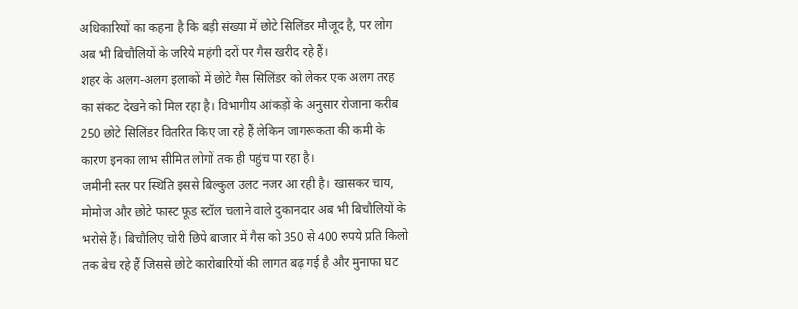अधिकारियों का कहना है कि बड़ी संख्या में छोटे सिलिंडर मौजूद है, पर लोग अब भी बिचौलियों के जरिये महंगी दरों पर गैस खरीद रहे हैं।
शहर के अलग-अलग इलाकों में छोटे गैस सिलिंडर को लेकर एक अलग तरह का संकट देखने को मिल रहा है। विभागीय आंकड़ों के अनुसार रोजाना करीब 250 छोटे सिलिंडर वितरित किए जा रहे हैं लेकिन जागरूकता की कमी के कारण इनका लाभ सीमित लोगों तक ही पहुंच पा रहा है।
जमीनी स्तर पर स्थिति इससे बिल्कुल उलट नजर आ रही है। खासकर चाय, मोमोज और छोटे फास्ट फूड स्टॉल चलाने वाले दुकानदार अब भी बिचौलियों के भरोसे हैं। बिचौलिए चोरी छिपे बाजार में गैस को 350 से 400 रुपये प्रति किलो तक बेच रहे हैं जिससे छोटे कारोबारियों की लागत बढ़ गई है और मुनाफा घट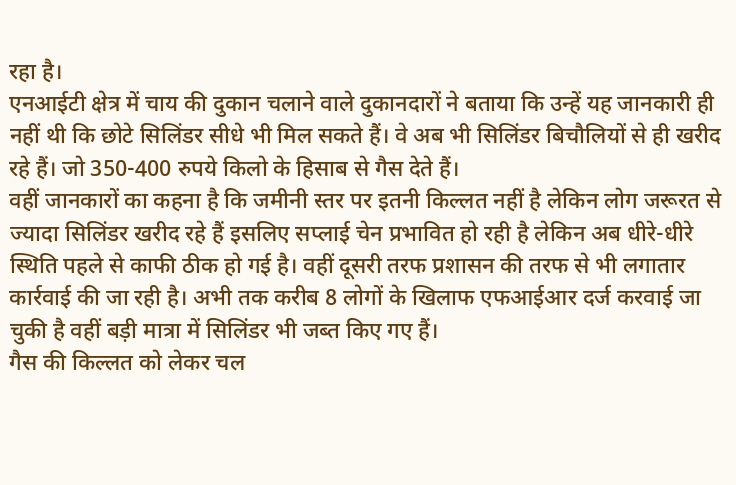रहा है।
एनआईटी क्षेत्र में चाय की दुकान चलाने वाले दुकानदारों ने बताया कि उन्हें यह जानकारी ही नहीं थी कि छोटे सिलिंडर सीधे भी मिल सकते हैं। वे अब भी सिलिंडर बिचौलियों से ही खरीद रहे हैं। जो 350-400 रुपये किलो के हिसाब से गैस देते हैं।
वहीं जानकारों का कहना है कि जमीनी स्तर पर इतनी किल्लत नहीं है लेकिन लोग जरूरत से ज्यादा सिलिंडर खरीद रहे हैं इसलिए सप्लाई चेन प्रभावित हो रही है लेकिन अब धीरे-धीरे स्थिति पहले से काफी ठीक हो गई है। वहीं दूसरी तरफ प्रशासन की तरफ से भी लगातार कार्रवाई की जा रही है। अभी तक करीब 8 लोगों के खिलाफ एफआईआर दर्ज करवाई जा चुकी है वहीं बड़ी मात्रा में सिलिंडर भी जब्त किए गए हैं।
गैस की किल्लत को लेकर चल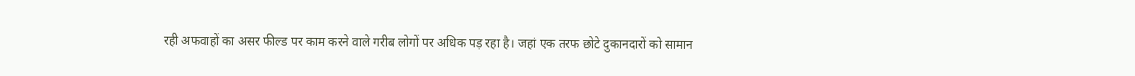रही अफवाहों का असर फील्ड पर काम करने वाले गरीब लोगों पर अधिक पड़ रहा है। जहां एक तरफ छोटे दुकानदारों को सामान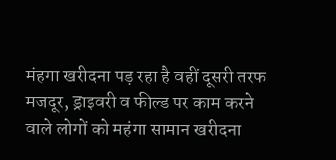मंहगा खरीदना पड़ रहा है वहीं दूसरी तरफ मजदूर, ड्राइवरी व फील्ड पर काम करने वाले लोगों को महंगा सामान खरीदना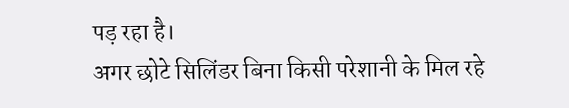पड़ रहा है।
अगर छोटे सिलिंडर बिना किसी परेशानी के मिल रहे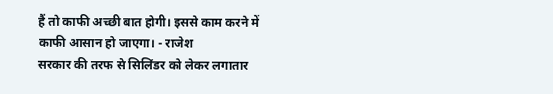हैं तो काफी अच्छी बात होगी। इससे काम करने में काफी आसान हो जाएगा। - राजेश
सरकार की तरफ से सिलिंडर को लेकर लगातार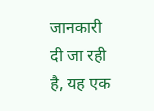जानकारी दी जा रही है, यह एक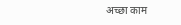अच्छा काम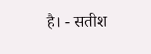है। - सतीश